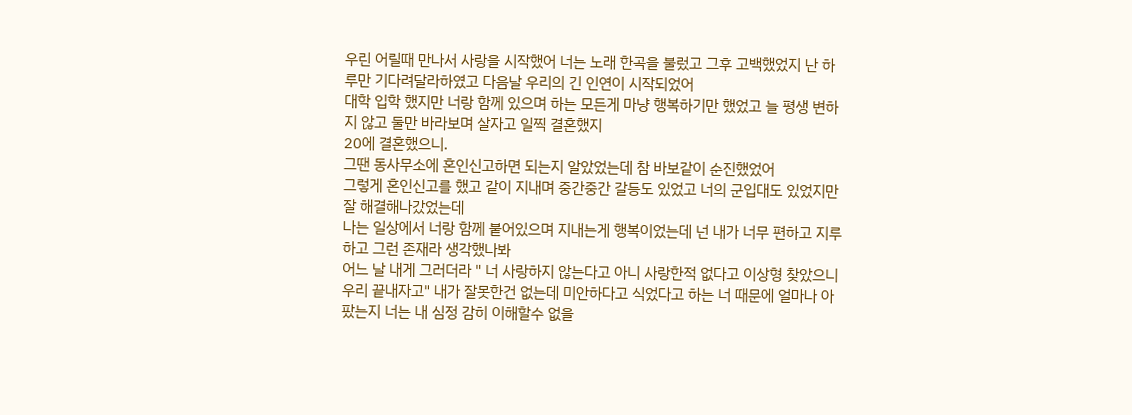우린 어릴때 만나서 사랑을 시작했어 너는 노래 한곡을 불렀고 그후 고백했었지 난 하루만 기다려달라하였고 다음날 우리의 긴 인연이 시작되었어
대학 입학 했지만 너랑 함께 있으며 하는 모든게 마냥 행복하기만 했었고 늘 평생 변하지 않고 둘만 바라보며 살자고 일찍 결혼했지
20에 결혼했으니.
그땐 동사무소에 혼인신고하면 되는지 알았었는데 참 바보같이 순진했었어
그렇게 혼인신고를 했고 같이 지내며 중간중간 갈등도 있었고 너의 군입대도 있었지만 잘 해결해나갔었는데
나는 일상에서 너랑 함께 붙어있으며 지내는게 행복이었는데 넌 내가 너무 편하고 지루하고 그런 존재라 생각했나봐
어느 날 내게 그러더라 " 너 사랑하지 않는다고 아니 사랑한적 없다고 이상형 찾았으니 우리 끝내자고" 내가 잘못한건 없는데 미안하다고 식었다고 하는 너 때문에 얼마나 아팠는지 너는 내 심정 감히 이해할수 없을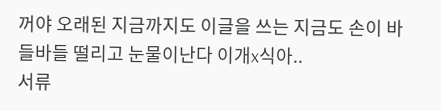꺼야 오래된 지금까지도 이글을 쓰는 지금도 손이 바들바들 떨리고 눈물이난다 이개x식아..
서류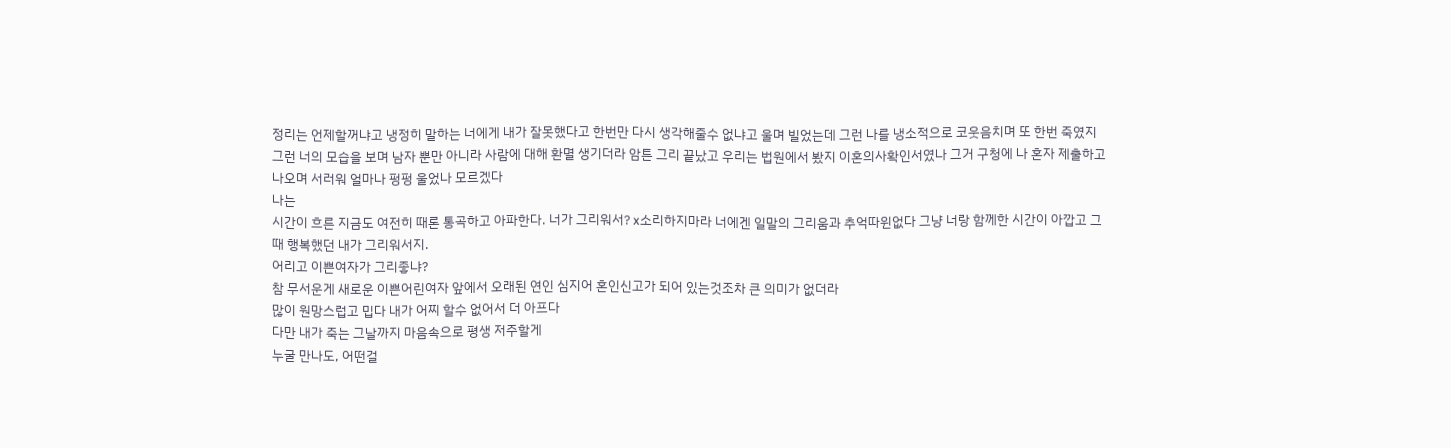정리는 언제할꺼냐고 냉정히 말하는 너에게 내가 잘못했다고 한번만 다시 생각해줄수 없냐고 울며 빌었는데 그런 나를 냉소적으로 코웃음치며 또 한번 죽였지 그런 너의 모습을 보며 남자 뿐만 아니라 사람에 대해 환멸 생기더라 암튼 그리 끝났고 우리는 법원에서 봤지 이혼의사확인서였나 그거 구청에 나 혼자 제출하고 나오며 서러워 얼마나 펑펑 울었나 모르겠다
나는
시간이 흐른 지금도 여전히 때론 통곡하고 아파한다. 너가 그리워서? x소리하지마라 너에겐 일말의 그리움과 추억따윈없다 그냥 너랑 함께한 시간이 아깝고 그 때 행복했던 내가 그리워서지.
어리고 이쁜여자가 그리좋냐?
참 무서운게 새로운 이쁜어린여자 앞에서 오래된 연인 심지어 혼인신고가 되어 있는것조차 큰 의미가 없더라
많이 원망스럽고 밉다 내가 어찌 할수 없어서 더 아프다
다만 내가 죽는 그날까지 마음속으로 평생 저주할게
누굴 만나도, 어떤걸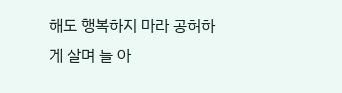해도 행복하지 마라 공허하게 살며 늘 아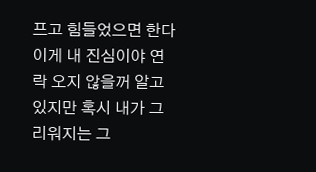프고 힘들었으면 한다
이게 내 진심이야 연락 오지 않을꺼 알고 있지만 혹시 내가 그리워지는 그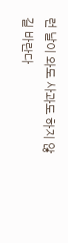런 날이 와도 사과도 하지 않길 바란다